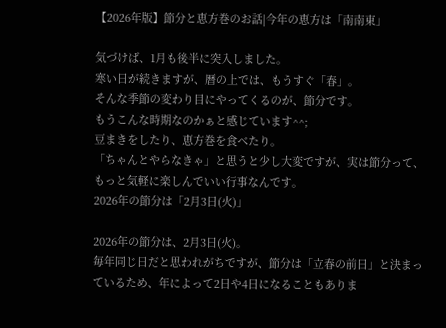【2026年版】節分と恵方巻のお話|今年の恵方は「南南東」

気づけば、1月も後半に突入しました。
寒い日が続きますが、暦の上では、もうすぐ「春」。
そんな季節の変わり目にやってくるのが、節分です。
もうこんな時期なのかぁと感じています^^;
豆まきをしたり、恵方巻を食べたり。
「ちゃんとやらなきゃ」と思うと少し大変ですが、実は節分って、もっと気軽に楽しんでいい行事なんです。
2026年の節分は「2月3日(火)」

2026年の節分は、2月3日(火)。
毎年同じ日だと思われがちですが、節分は「立春の前日」と決まっているため、年によって2日や4日になることもありま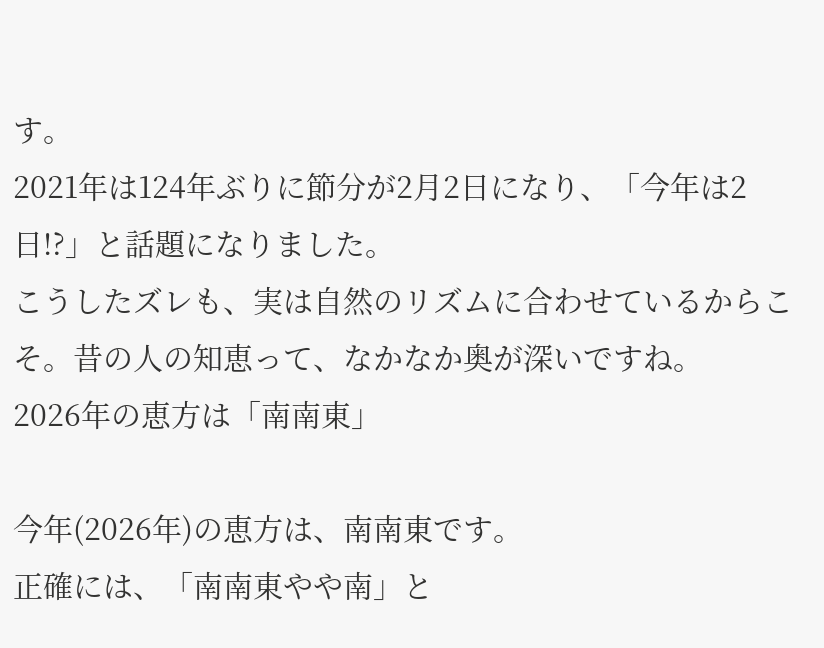す。
2021年は124年ぶりに節分が2月2日になり、「今年は2日!?」と話題になりました。
こうしたズレも、実は自然のリズムに合わせているからこそ。昔の人の知恵って、なかなか奥が深いですね。
2026年の恵方は「南南東」

今年(2026年)の恵方は、南南東です。
正確には、「南南東やや南」と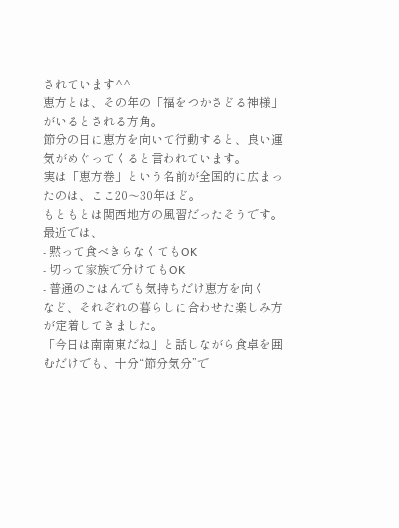されています^^
恵方とは、その年の「福をつかさどる神様」がいるとされる方角。
節分の日に恵方を向いて行動すると、良い運気がめぐってくると言われています。
実は「恵方巻」という名前が全国的に広まったのは、ここ20〜30年ほど。
もともとは関西地方の風習だったそうです。
最近では、
- 黙って食べきらなくてもOK
- 切って家族で分けてもOK
- 普通のごはんでも気持ちだけ恵方を向く
など、それぞれの暮らしに合わせた楽しみ方が定着してきました。
「今日は南南東だね」と話しながら食卓を囲むだけでも、十分“節分気分”で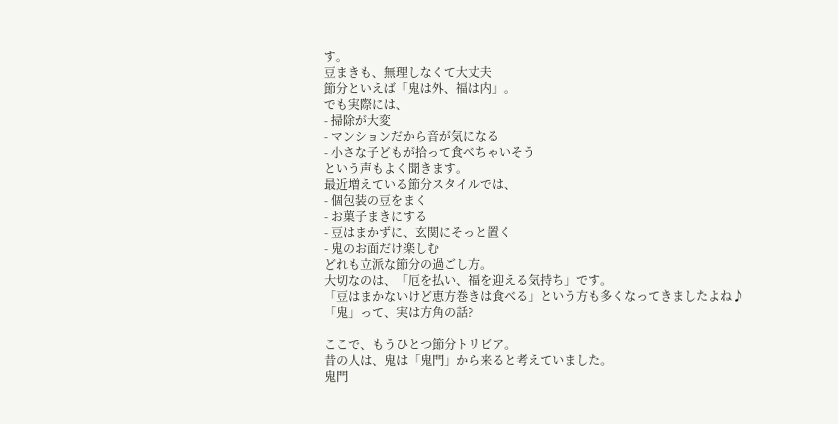す。
豆まきも、無理しなくて大丈夫
節分といえば「鬼は外、福は内」。
でも実際には、
- 掃除が大変
- マンションだから音が気になる
- 小さな子どもが拾って食べちゃいそう
という声もよく聞きます。
最近増えている節分スタイルでは、
- 個包装の豆をまく
- お菓子まきにする
- 豆はまかずに、玄関にそっと置く
- 鬼のお面だけ楽しむ
どれも立派な節分の過ごし方。
大切なのは、「厄を払い、福を迎える気持ち」です。
「豆はまかないけど恵方巻きは食べる」という方も多くなってきましたよね♪
「鬼」って、実は方角の話?

ここで、もうひとつ節分トリビア。
昔の人は、鬼は「鬼門」から来ると考えていました。
鬼門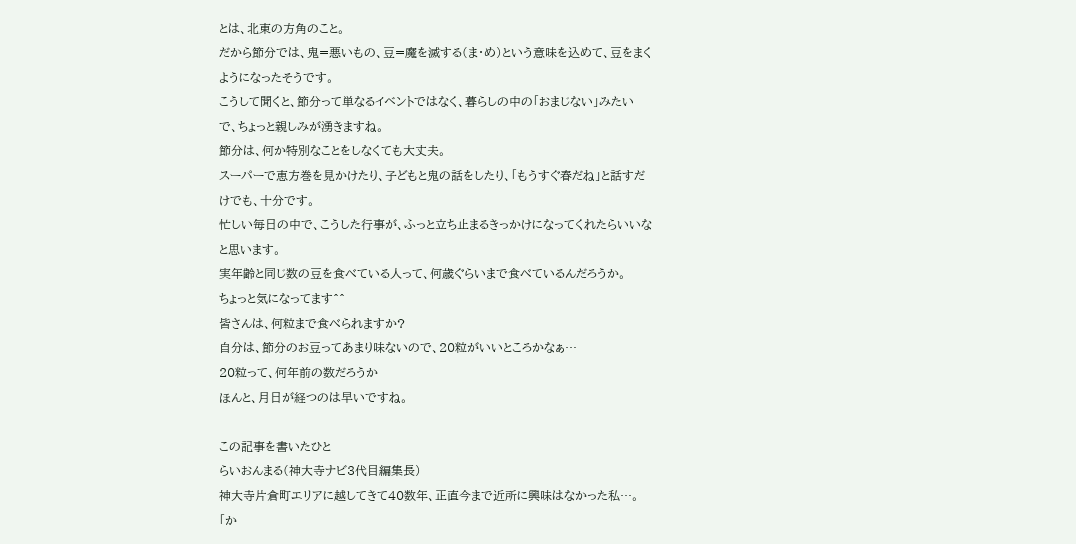とは、北東の方角のこと。
だから節分では、鬼=悪いもの、豆=魔を滅する(ま・め)という意味を込めて、豆をまくようになったそうです。
こうして聞くと、節分って単なるイベントではなく、暮らしの中の「おまじない」みたいで、ちょっと親しみが湧きますね。
節分は、何か特別なことをしなくても大丈夫。
スーパーで恵方巻を見かけたり、子どもと鬼の話をしたり、「もうすぐ春だね」と話すだけでも、十分です。
忙しい毎日の中で、こうした行事が、ふっと立ち止まるきっかけになってくれたらいいなと思います。
実年齢と同じ数の豆を食べている人って、何歳ぐらいまで食べているんだろうか。
ちょっと気になってます^^
皆さんは、何粒まで食べられますか?
自分は、節分のお豆ってあまり味ないので、20粒がいいところかなぁ…
20粒って、何年前の数だろうか
ほんと、月日が経つのは早いですね。

この記事を書いたひと
らいおんまる(神大寺ナビ3代目編集長)
神大寺片倉町エリアに越してきて40数年、正直今まで近所に興味はなかった私…。「か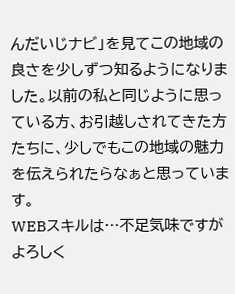んだいじナビ」を見てこの地域の良さを少しずつ知るようになりました。以前の私と同じように思っている方、お引越しされてきた方たちに、少しでもこの地域の魅力を伝えられたらなぁと思っています。
WEBスキルは…不足気味ですがよろしく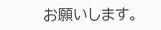お願いします。